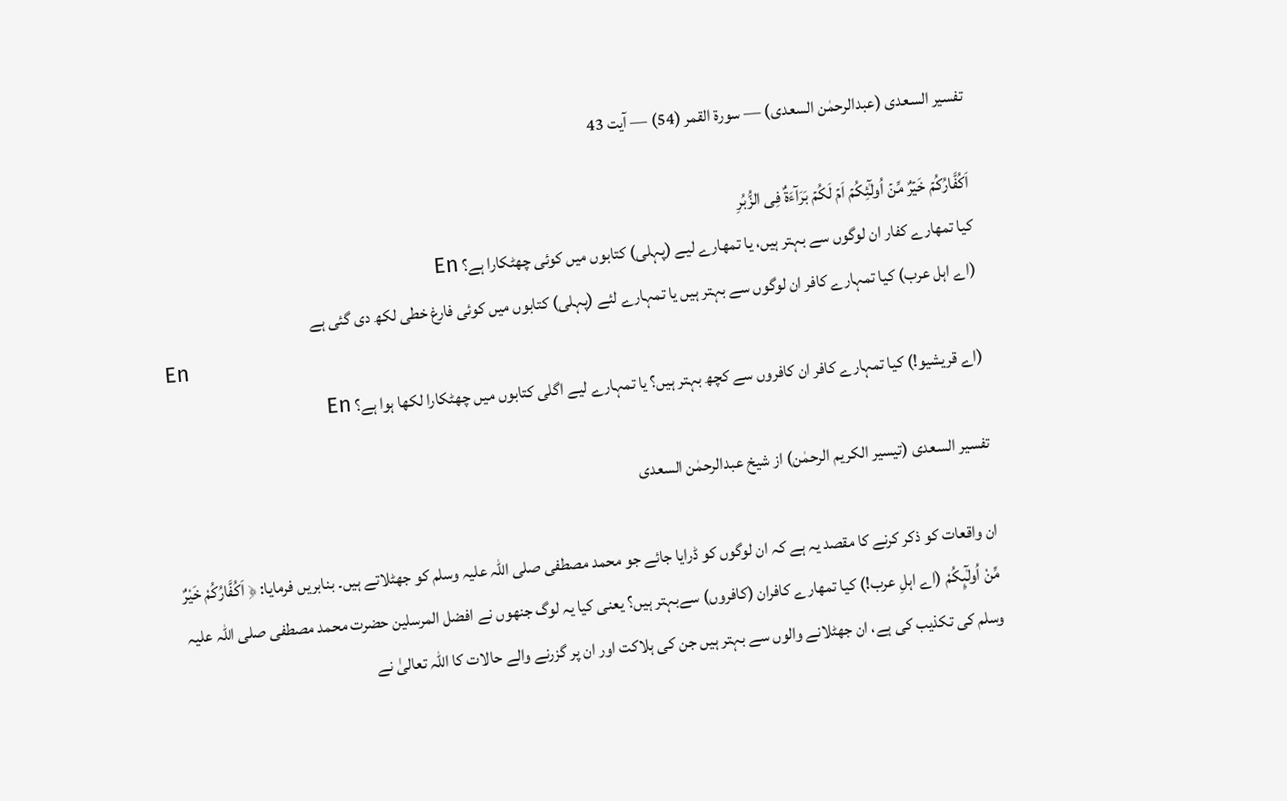تفسیر السعدی (عبدالرحمٰن السعدی) — سورۃ القمر (54) — آیت 43

اَکُفَّارُکُمۡ خَیۡرٌ مِّنۡ اُولٰٓئِکُمۡ اَمۡ لَکُمۡ بَرَآءَۃٌ فِی الزُّبُرِ
کیا تمھارے کفار ان لوگوں سے بہتر ہیں، یا تمھارے لیے (پہلی) کتابوں میں کوئی چھٹکارا ہے؟ En
(اے اہل عرب) کیا تمہارے کافر ان لوگوں سے بہتر ہیں یا تمہارے لئے (پہلی) کتابوں میں کوئی فارغ خطی لکھ دی گئی ہے
En
(اے قریشیو!) کیا تمہارے کافر ان کافروں سے کچھ بہتر ہیں؟ یا تمہارے لیے اگلی کتابوں میں چھٹکارا لکھا ہوا ہے؟ En

تفسیر السعدی (تیسیر الکریم الرحمٰن) از شیخ عبدالرحمٰن السعدی

ان واقعات کو ذکر کرنے کا مقصد یہ ہے کہ ان لوگوں کو ڈرایا جائے جو محمد مصطفی صلی اللہ علیہ وسلم کو جھٹلاتے ہیں۔ بنابریں فرمایا: ﴿ اَكُفَّارُكُمْ خَیْرٌ مِّنْ اُولٰٓىِٕكُمْ (اے اہلِ عرب!) کیا تمھارے کافران (کافروں) سےبہتر ہیں؟ یعنی کیا یہ لوگ جنھوں نے افضل المرسلین حضرت محمد مصطفی صلی اللہ علیہ وسلم کی تکذیب کی ہے، ان جھٹلانے والوں سے بہتر ہیں جن کی ہلاکت اور ان پر گزرنے والے حالات کا اللہ تعالیٰ نے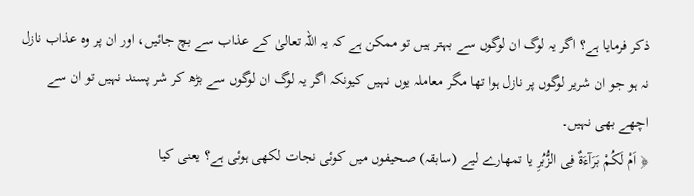ذکر فرمایا ہے؟ اگر یہ لوگ ان لوگوں سے بہتر ہیں تو ممکن ہے کہ یہ اللہ تعالیٰ کے عذاب سے بچ جائیں، اور ان پر وہ عذاب نازل نہ ہو جو ان شریر لوگوں پر نازل ہوا تھا مگر معاملہ یوں نہیں کیونکہ اگر یہ لوگ ان لوگوں سے بڑھ کر شر پسند نہیں تو ان سے اچھے بھی نہیں۔
﴿ اَمْ لَكُمْ بَرَآءَةٌ فِی الزُّبُرِ یا تمھارے لیے (سابقہ) صحیفوں میں کوئی نجات لکھی ہوئی ہے؟ یعنی کیا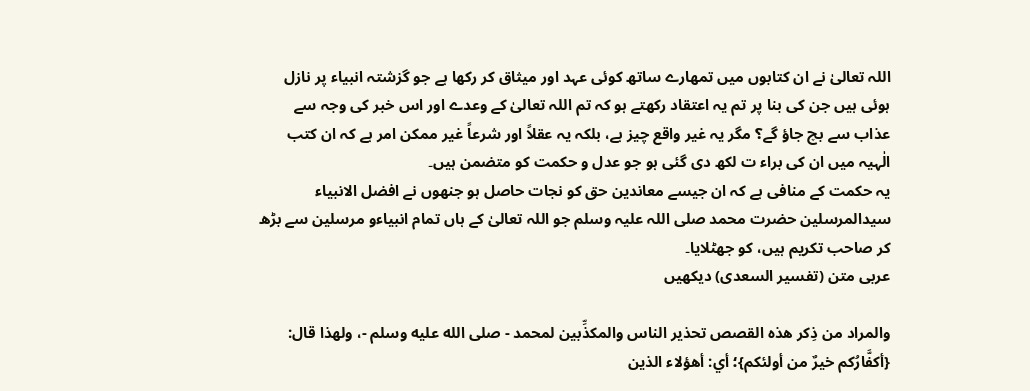اللہ تعالیٰ نے ان کتابوں میں تمھارے ساتھ کوئی عہد اور میثاق کر رکھا ہے جو گزشتہ انبیاء پر نازل ہوئی ہیں جن کی بنا پر تم یہ اعتقاد رکھتے ہو کہ تم اللہ تعالیٰ کے وعدے اور اس خبر کی وجہ سے عذاب سے بچ جاؤ گے؟ مگر یہ غیر واقع چیز ہے، بلکہ یہ عقلاً اور شرعاً غیر ممکن امر ہے کہ ان کتب الٰہیہ میں ان کی براء ت لکھ دی گئی ہو جو عدل و حکمت کو متضمن ہیں۔
یہ حکمت کے منافی ہے کہ ان جیسے معاندین حق کو نجات حاصل ہو جنھوں نے افضل الانبیاء سیدالمرسلین حضرت محمد صلی اللہ علیہ وسلم جو اللہ تعالیٰ کے ہاں تمام انبیاءو مرسلین سے بڑھ کر صاحب تکریم ہیں، کو جھٹلایا۔
عربی متن (تفسیر السعدی) دیکھیں

والمراد من ذِكر هذه القصص تحذير الناس والمكذِّبين لمحمد - صلى الله عليه وسلم -، ولهذا قال: {أكفَّارُكم خيرٌ من أولئكم}؛ أي: أهؤلاء الذين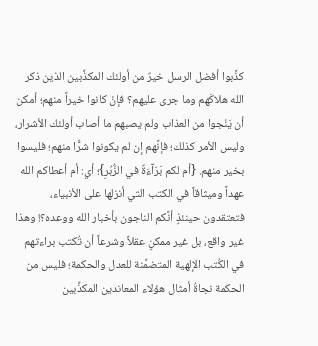كذَّبوا أفضل الرسل خيرٌ من أولئك المكذِّبين الذين ذكر الله هلاكَهم وما جرى عليهم؟ فإنْ كانوا خيراً منهم؛ أمكن أن يَنْجوا من العذاب ولم يصبهم ما أصاب أولئك الأشرار، وليس الأمر كذلك؛ فإنَّهم إن لم يكونوا شرًّا منهم؛ فليسوا بخير منهم. {أم لكم بَرَآءَةٌ في الزُّبُرِ}؛ أي: أم أعطاكم الله عهداً وميثاقاً في الكتب التي أنزلها على الأنبياء، فتعتقدون حينئذٍ أنَّكم الناجون بأخبار الله ووعده؟! وهذا غير واقع، بل غير ممكنٍ عقلاً وشرعاً أن تُكتب براءتهم في الكُتب الإلهية المتضمِّنة للعدل والحكمة؛ فليس من الحكمة نجاةُ أمثال هؤلاء المعاندين المكذِّبين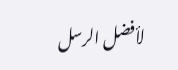لأفضل الرسل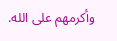وأكرمهم على الله.